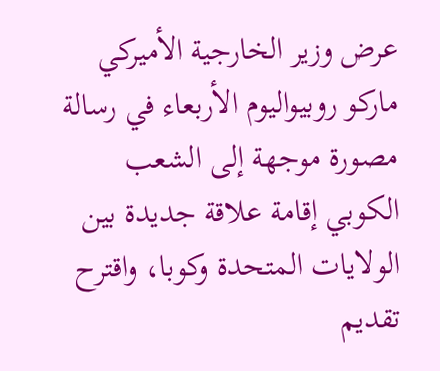عرض وزير الخارجية الأميركي ماركو روبيواليوم الأربعاء في رسالة مصورة موجهة إلى الشعب الكوبي إقامة علاقة جديدة بين الولايات المتحدة وكوبا، واقترح تقديم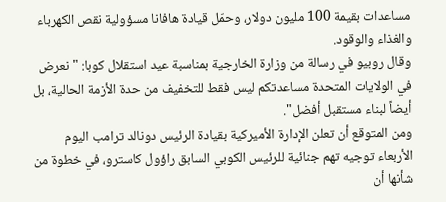مساعدات بقيمة 100 مليون دولار، وحمّل قيادة هافانا مسؤولية نقص الكهرباء والغذاء والوقود.
وقال روبيو في رسالة من وزارة الخارجية بمناسبة عيد استقلال كوبا: " نعرض في الولايات المتحدة مساعدتكم ليس فقط للتخفيف من حدة الأزمة الحالية، بل أيضاً لبناء مستقبل أفضل".
ومن المتوقع أن تعلن الإدارة الأميركية بقيادة الرئيس دونالد ترامب اليوم الأربعاء توجيه تهم جنائية للرئيس الكوبي السابق راؤول كاسترو، في خطوة من شأنها أن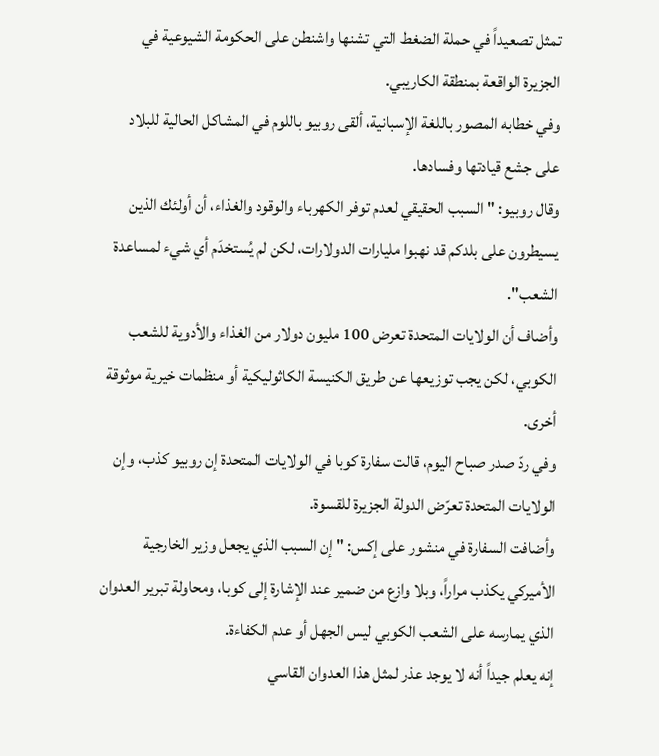تمثل تصعيداً في حملة الضغط التي تشنها واشنطن على الحكومة الشيوعية في الجزيرة الواقعة بمنطقة الكاريبي.
وفي خطابه المصور باللغة الإسبانية، ألقى روبيو باللوم في المشاكل الحالية للبلاد على جشع قيادتها وفسادها.
وقال روبيو: " السبب الحقيقي لعدم توفر الكهرباء والوقود والغذاء، أن أولئك الذين يسيطرون على بلدكم قد نهبوا مليارات الدولارات، لكن لم يُستخدَم أي شيء لمساعدة الشعب".
وأضاف أن الولايات المتحدة تعرض 100 مليون دولار من الغذاء والأدوية للشعب الكوبي، لكن يجب توزيعها عن طريق الكنيسة الكاثوليكية أو منظمات خيرية موثوقة أخرى.
وفي ردّ صدر صباح اليوم، قالت سفارة كوبا في الولايات المتحدة إن روبيو كذب، وإن الولايات المتحدة تعرّض الدولة الجزيرة للقسوة.
وأضافت السفارة في منشور على إكس: " إن السبب الذي يجعل وزير الخارجية الأميركي يكذب مراراً، وبلا وازع من ضمير عند الإشارة إلى كوبا، ومحاولة تبرير العدوان الذي يمارسه على الشعب الكوبي ليس الجهل أو عدم الكفاءة.
إنه يعلم جيداً أنه لا يوجد عذر لمثل هذا العدوان القاسي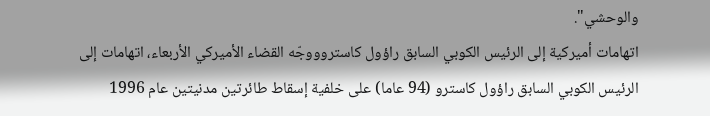والوحشي".
اتهامات أميركية إلى الرئيس الكوبي السابق راؤول كاستروووجّه القضاء الأميركي الأربعاء، اتهامات إلى الرئيس الكوبي السابق راؤول كاسترو (94 عاما) على خلفية إسقاط طائرتين مدنيتين عام 1996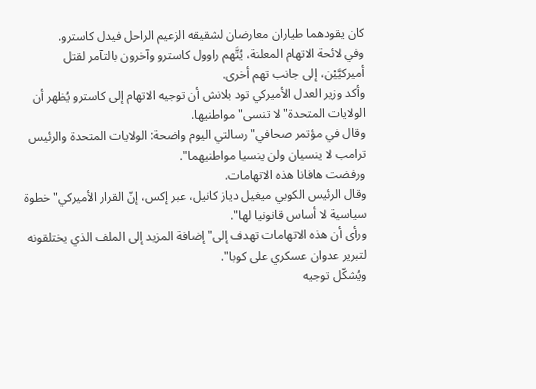كان يقودهما طياران معارضان لشقيقه الزعيم الراحل فيدل كاسترو.
وفي لائحة الاتهام المعلنة، يُتَّهم راوول كاسترو وآخرون بالتآمر لقتل أميركيَّيْن، إلى جانب تهم أخرى.
وأكد وزير العدل الأميركي تود بلانش أن توجيه الاتهام إلى كاسترو يُظهر أن الولايات المتحدة" لا تنسى" مواطنيها.
وقال في مؤتمر صحافي" رسالتي اليوم واضحة: الولايات المتحدة والرئيس ترامب لا ينسيان ولن ينسيا مواطنيهما".
ورفضت هافانا هذه الاتهامات.
وقال الرئيس الكوبي ميغيل دياز كانيل، عبر إكس، إنّ القرار الأميركي" خطوة سياسية لا أساس قانونيا لها".
ورأى أن هذه الاتهامات تهدف إلى" إضافة المزيد إلى الملف الذي يختلقونه لتبرير عدوان عسكري على كوبا".
ويُشكّل توجيه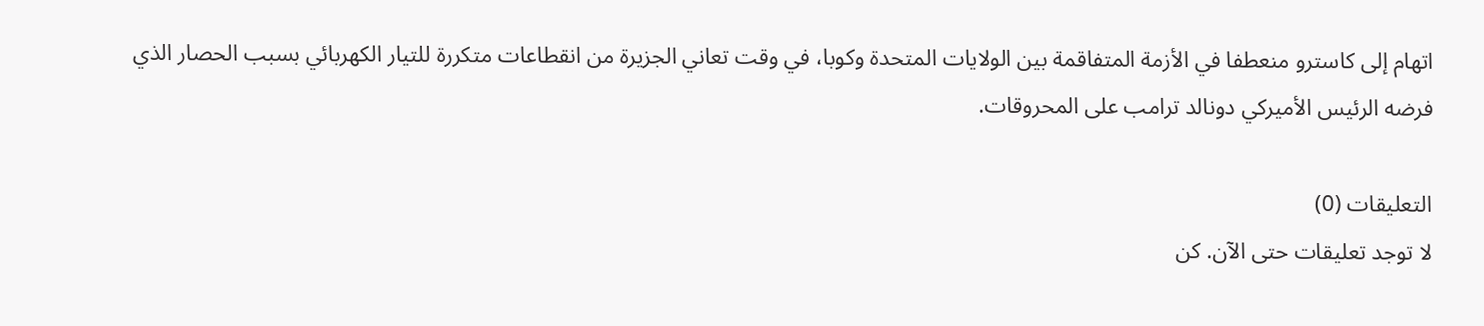اتهام إلى كاسترو منعطفا في الأزمة المتفاقمة بين الولايات المتحدة وكوبا، في وقت تعاني الجزيرة من انقطاعات متكررة للتيار الكهربائي بسبب الحصار الذي فرضه الرئيس الأميركي دونالد ترامب على المحروقات.

التعليقات (0)
لا توجد تعليقات حتى الآن. كن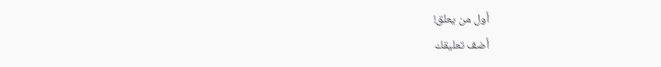أول من يعلق!
أضف تعليقك